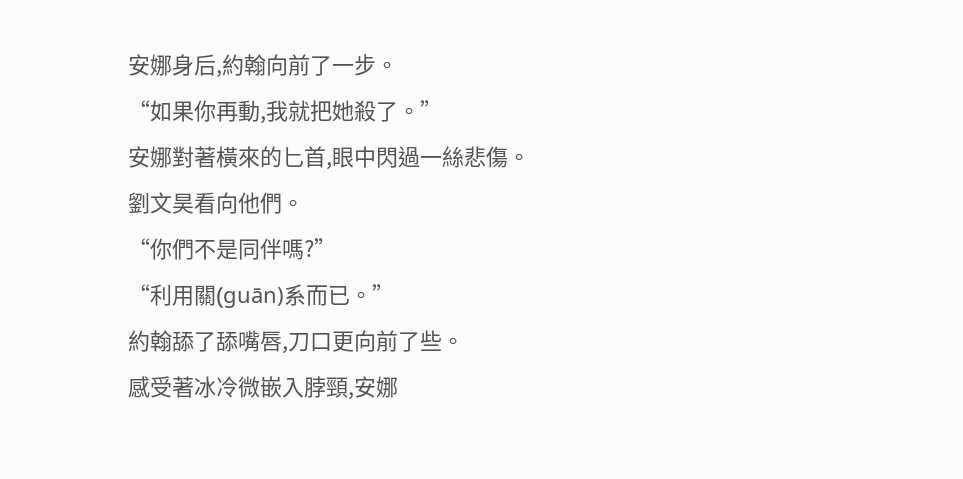安娜身后,約翰向前了一步。
“如果你再動,我就把她殺了。”
安娜對著橫來的匕首,眼中閃過一絲悲傷。
劉文昊看向他們。
“你們不是同伴嗎?”
“利用關(guān)系而已。”
約翰舔了舔嘴唇,刀口更向前了些。
感受著冰冷微嵌入脖頸,安娜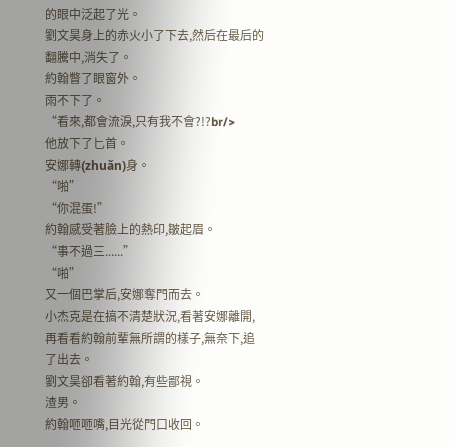的眼中泛起了光。
劉文昊身上的赤火小了下去,然后在最后的翻騰中,消失了。
約翰瞥了眼窗外。
雨不下了。
“看來,都會流淚,只有我不會?!?br/>
他放下了匕首。
安娜轉(zhuǎn)身。
“啪”
“你混蛋!”
約翰感受著臉上的熱印,皺起眉。
“事不過三......”
“啪”
又一個巴掌后,安娜奪門而去。
小杰克是在搞不清楚狀況,看著安娜離開,再看看約翰前輩無所謂的樣子,無奈下,追了出去。
劉文昊卻看著約翰,有些鄙視。
渣男。
約翰咂咂嘴,目光從門口收回。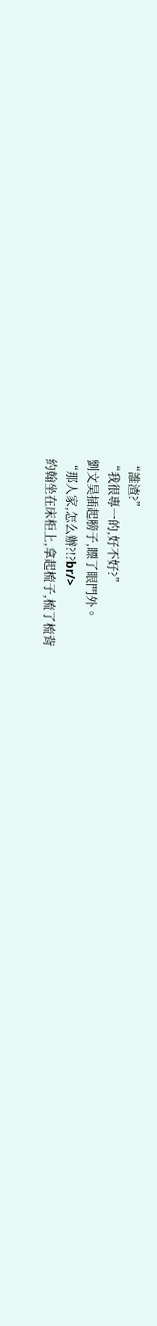“誰渣?”
“我很專一的,好不好?”
劉文昊插起膀子,瞟了眼門外。
“那人家,怎么辦?!?br/>
約翰坐在床柜上,拿起梳子,梳了梳背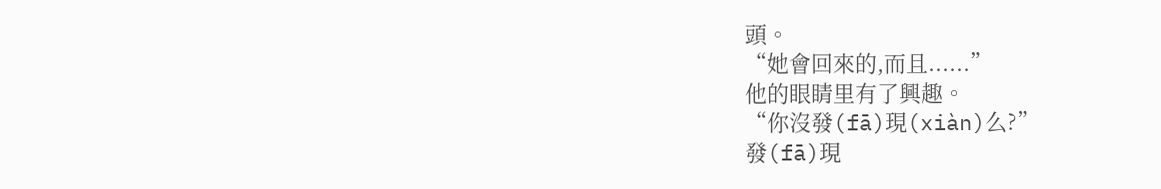頭。
“她會回來的,而且......”
他的眼睛里有了興趣。
“你沒發(fā)現(xiàn)么?”
發(fā)現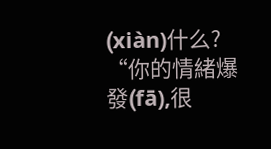(xiàn)什么?
“你的情緒爆發(fā),很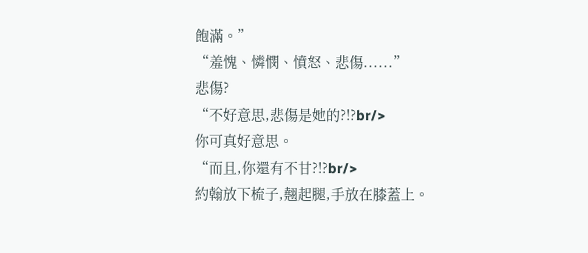飽滿。”
“羞愧、憐憫、憤怒、悲傷......”
悲傷?
“不好意思,悲傷是她的?!?br/>
你可真好意思。
“而且,你還有不甘?!?br/>
約翰放下梳子,翹起腿,手放在膝蓋上。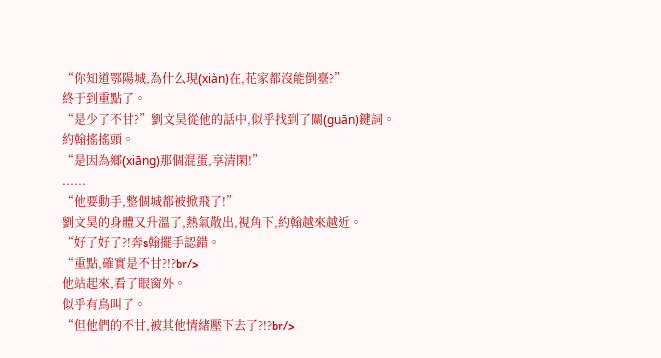“你知道鄂陽城,為什么現(xiàn)在,花家都沒能倒臺?”
終于到重點了。
“是少了不甘?”劉文昊從他的話中,似乎找到了關(guān)鍵詞。
約翰搖搖頭。
“是因為鄉(xiāng)那個混蛋,享清閑!”
......
“他要動手,整個城都被掀飛了!”
劉文昊的身體又升溫了,熱氣散出,視角下,約翰越來越近。
“好了好了?!奔s翰擺手認錯。
“重點,確實是不甘?!?br/>
他站起來,看了眼窗外。
似乎有鳥叫了。
“但他們的不甘,被其他情緒壓下去了?!?br/>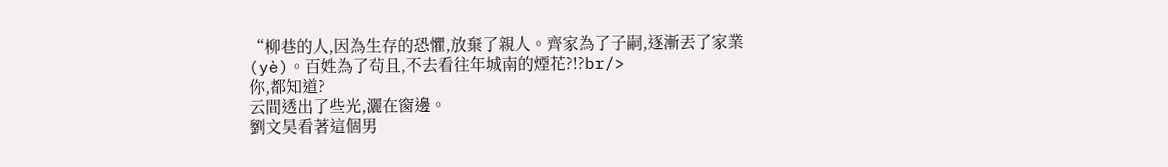“柳巷的人,因為生存的恐懼,放棄了親人。齊家為了子嗣,逐漸丟了家業(yè)。百姓為了茍且,不去看往年城南的煙花?!?br/>
你,都知道?
云間透出了些光,灑在窗邊。
劉文昊看著這個男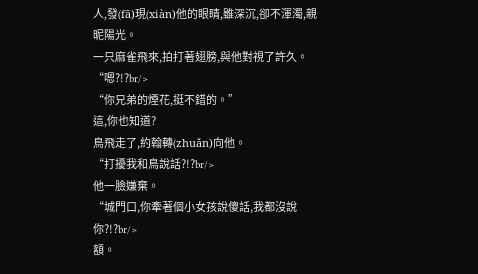人,發(fā)現(xiàn)他的眼睛,雖深沉,卻不渾濁,親昵陽光。
一只麻雀飛來,拍打著翅膀,與他對視了許久。
“嗯?!?br/>
“你兄弟的煙花,挺不錯的。”
這,你也知道?
鳥飛走了,約翰轉(zhuǎn)向他。
“打擾我和鳥說話?!?br/>
他一臉嫌棄。
“城門口,你牽著個小女孩說傻話,我都沒說你?!?br/>
額。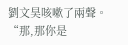劉文昊咳嗽了兩聲。
“那,那你是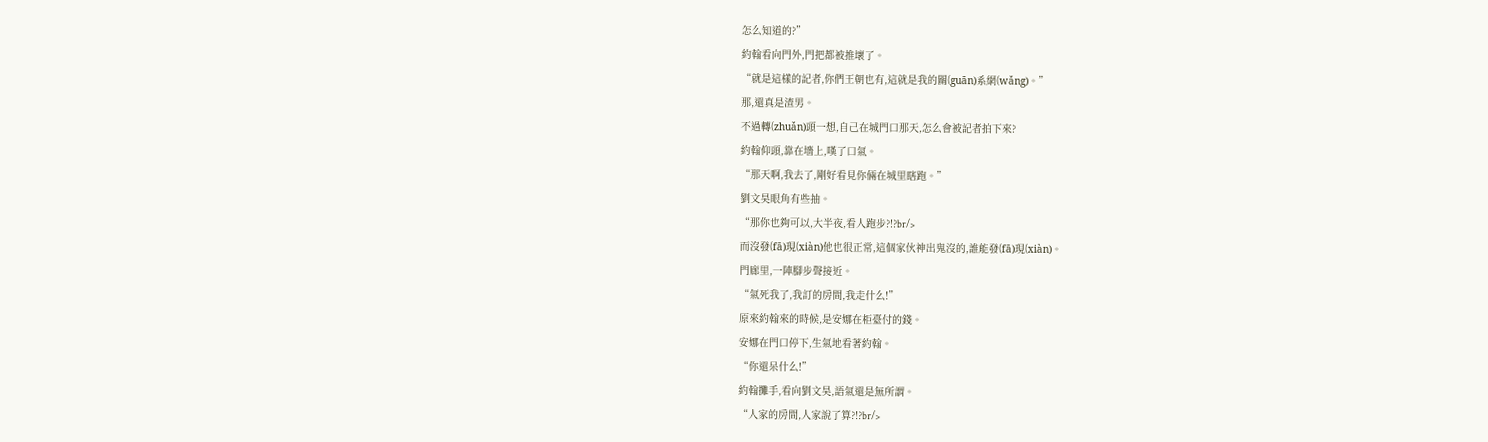怎么知道的?”
約翰看向門外,門把都被推壞了。
“就是這樣的記者,你們王朝也有,這就是我的關(guān)系網(wǎng)。”
那,還真是渣男。
不過轉(zhuǎn)頭一想,自己在城門口那天,怎么會被記者拍下來?
約翰仰頭,靠在墻上,嘆了口氣。
“那天啊,我去了,剛好看見你倆在城里瞎跑。”
劉文昊眼角有些抽。
“那你也夠可以,大半夜,看人跑步?!?br/>
而沒發(fā)現(xiàn)他也很正常,這個家伙神出鬼沒的,誰能發(fā)現(xiàn)。
門廊里,一陣腳步聲接近。
“氣死我了,我訂的房間,我走什么!”
原來約翰來的時候,是安娜在柜臺付的錢。
安娜在門口停下,生氣地看著約翰。
“你還呆什么!”
約翰攤手,看向劉文昊,語氣還是無所謂。
“人家的房間,人家說了算?!?br/>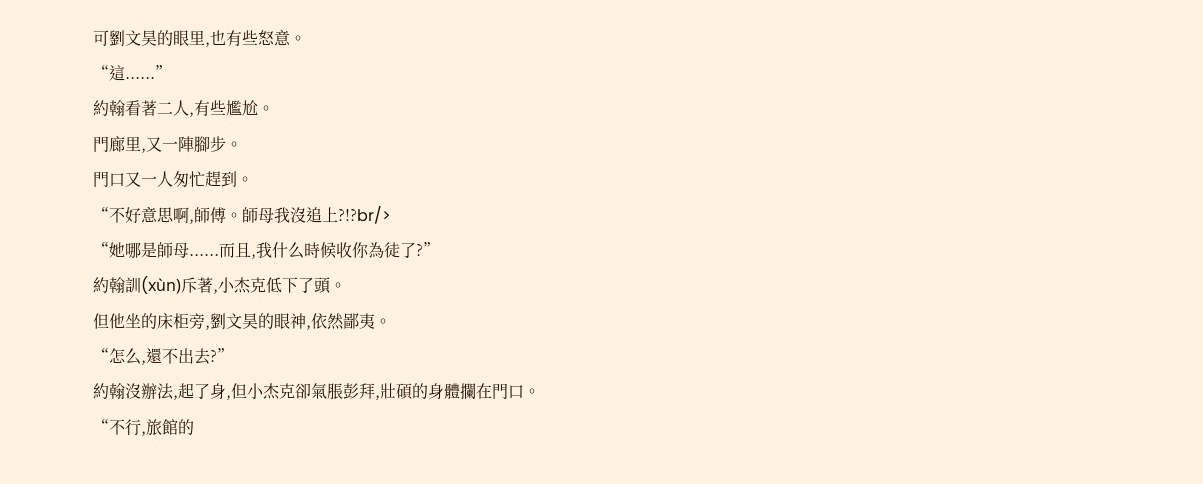可劉文昊的眼里,也有些怒意。
“這......”
約翰看著二人,有些尷尬。
門廊里,又一陣腳步。
門口又一人匆忙趕到。
“不好意思啊,師傅。師母我沒追上?!?br/>
“她哪是師母......而且,我什么時候收你為徒了?”
約翰訓(xùn)斥著,小杰克低下了頭。
但他坐的床柜旁,劉文昊的眼神,依然鄙夷。
“怎么,還不出去?”
約翰沒辦法,起了身,但小杰克卻氣脹彭拜,壯碩的身體攔在門口。
“不行,旅館的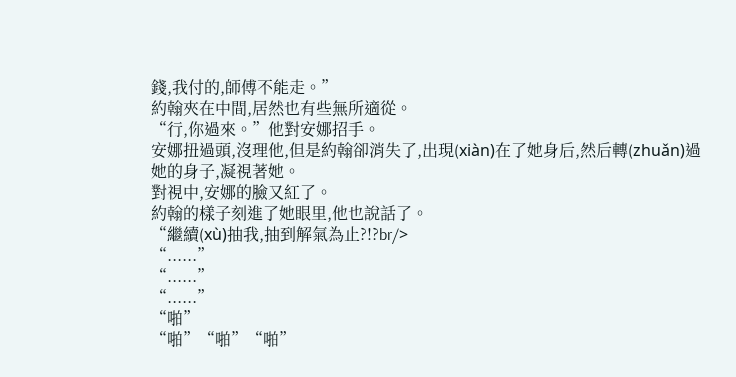錢,我付的,師傅不能走。”
約翰夾在中間,居然也有些無所適從。
“行,你過來。”他對安娜招手。
安娜扭過頭,沒理他,但是約翰卻消失了,出現(xiàn)在了她身后,然后轉(zhuǎn)過她的身子,凝視著她。
對視中,安娜的臉又紅了。
約翰的樣子刻進了她眼里,他也說話了。
“繼續(xù)抽我,抽到解氣為止?!?br/>
“......”
“......”
“......”
“啪”
“啪”“啪”“啪”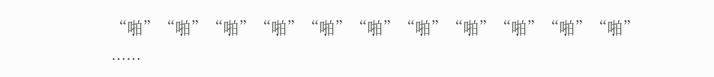“啪”“啪”“啪”“啪”“啪”“啪”“啪”“啪”“啪”“啪”“啪”
......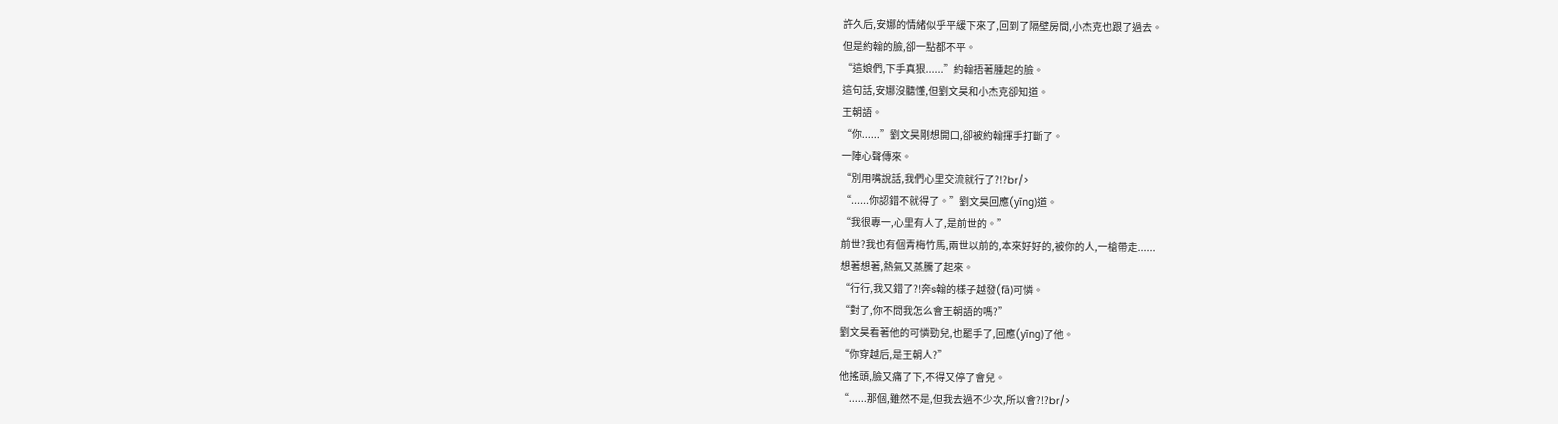許久后,安娜的情緒似乎平緩下來了,回到了隔壁房間,小杰克也跟了過去。
但是約翰的臉,卻一點都不平。
“這娘們,下手真狠......”約翰捂著腫起的臉。
這句話,安娜沒聽懂,但劉文昊和小杰克卻知道。
王朝語。
“你......”劉文昊剛想開口,卻被約翰揮手打斷了。
一陣心聲傳來。
“別用嘴說話,我們心里交流就行了?!?br/>
“......你認錯不就得了。”劉文昊回應(yīng)道。
“我很專一,心里有人了,是前世的。”
前世?我也有個青梅竹馬,兩世以前的,本來好好的,被你的人,一槍帶走......
想著想著,熱氣又蒸騰了起來。
“行行,我又錯了?!奔s翰的樣子越發(fā)可憐。
“對了,你不問我怎么會王朝語的嗎?”
劉文昊看著他的可憐勁兒,也罷手了,回應(yīng)了他。
“你穿越后,是王朝人?”
他搖頭,臉又痛了下,不得又停了會兒。
“......那個,雖然不是,但我去過不少次,所以會?!?br/>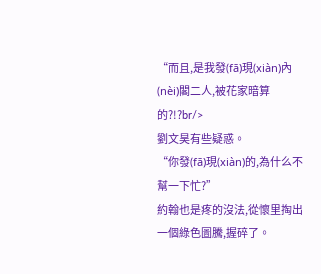“而且,是我發(fā)現(xiàn)內(nèi)閣二人,被花家暗算的?!?br/>
劉文昊有些疑惑。
“你發(fā)現(xiàn)的,為什么不幫一下忙?”
約翰也是疼的沒法,從懷里掏出一個綠色圖騰,握碎了。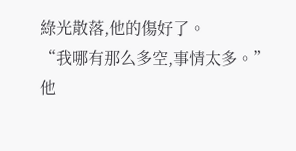綠光散落,他的傷好了。
“我哪有那么多空,事情太多。”
他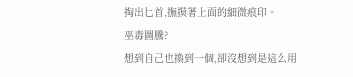掏出匕首,撫摸著上面的細微痕印。
巫毒圖騰?
想到自己也換到一個,卻沒想到是這么用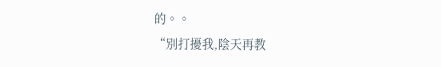的。。
“別打擾我,陰天再教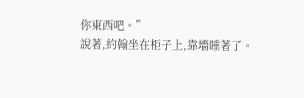你東西吧。”
說著,約翰坐在柜子上,靠墻睡著了。